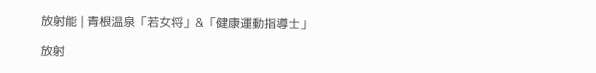放射能 | 青根温泉「若女将」&「健康運動指導士」

放射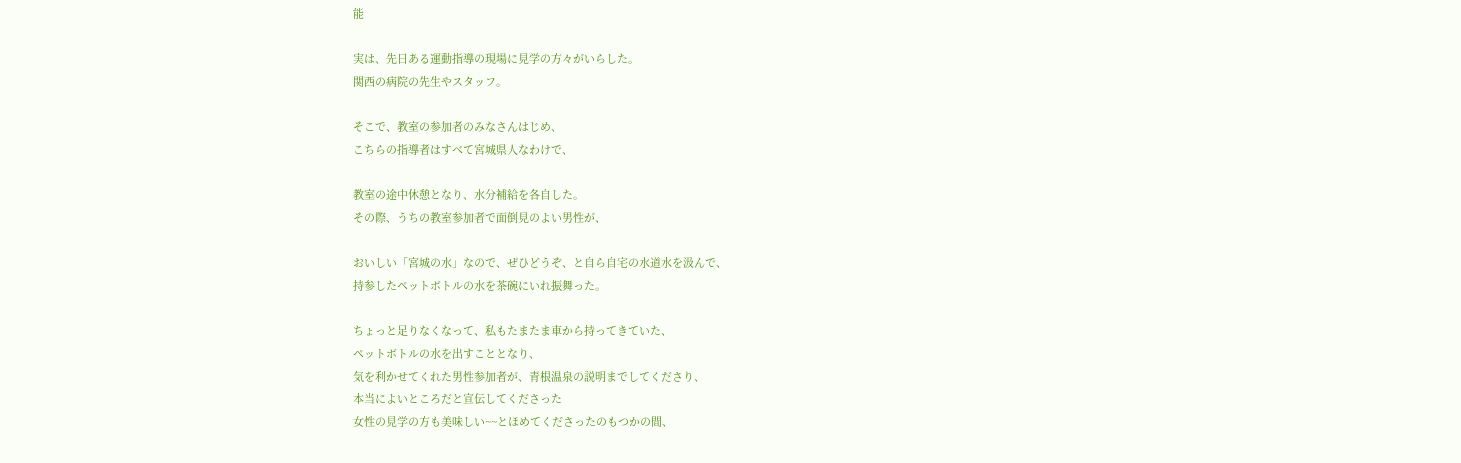能

実は、先日ある運動指導の現場に見学の方々がいらした。
関西の病院の先生やスタッフ。

そこで、教室の参加者のみなさんはじめ、
こちらの指導者はすべて宮城県人なわけで、

教室の途中休憩となり、水分補給を各自した。
その際、うちの教室参加者で面倒見のよい男性が、

おいしい「宮城の水」なので、ぜひどうぞ、と自ら自宅の水道水を汲んで、
持参したペットボトルの水を茶碗にいれ振舞った。

ちょっと足りなくなって、私もたまたま車から持ってきていた、
ペットボトルの水を出すこととなり、
気を利かせてくれた男性参加者が、青根温泉の説明までしてくださり、
本当によいところだと宣伝してくださった
女性の見学の方も美味しい~~とほめてくださったのもつかの間、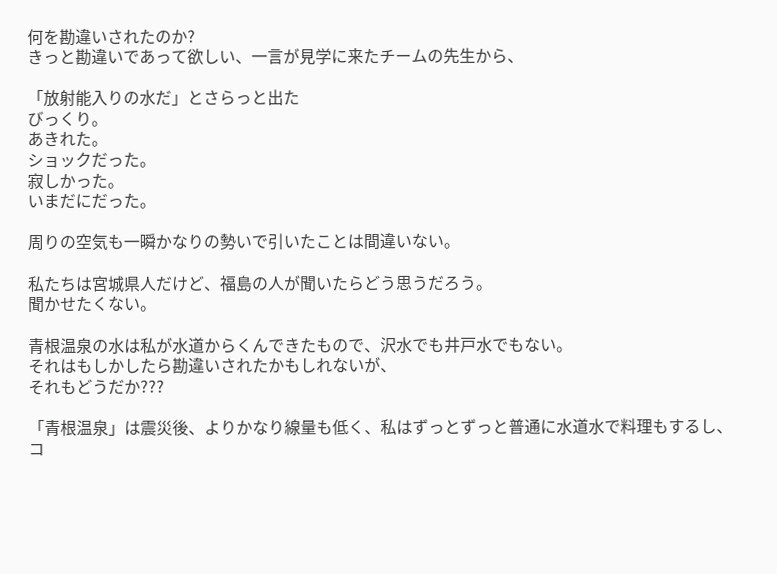何を勘違いされたのか?
きっと勘違いであって欲しい、一言が見学に来たチームの先生から、

「放射能入りの水だ」とさらっと出た
びっくり。
あきれた。
ショックだった。
寂しかった。
いまだにだった。

周りの空気も一瞬かなりの勢いで引いたことは間違いない。

私たちは宮城県人だけど、福島の人が聞いたらどう思うだろう。
聞かせたくない。

青根温泉の水は私が水道からくんできたもので、沢水でも井戸水でもない。
それはもしかしたら勘違いされたかもしれないが、
それもどうだか???

「青根温泉」は震災後、よりかなり線量も低く、私はずっとずっと普通に水道水で料理もするし、
コ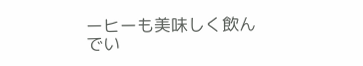ーヒーも美味しく飲んでい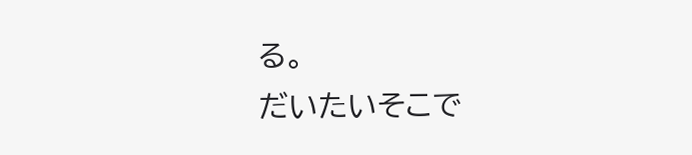る。
だいたいそこで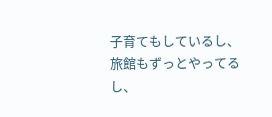子育てもしているし、旅館もずっとやってるし、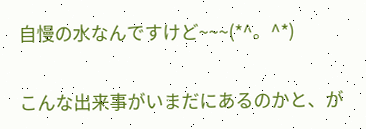自慢の水なんですけど~~~(*^。^*)

こんな出来事がいまだにあるのかと、が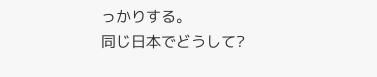っかりする。
同じ日本でどうして?